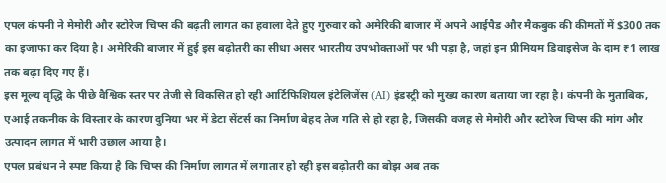एपल कंपनी ने मेमोरी और स्टोरेज चिप्स की बढ़ती लागत का हवाला देते हुए गुरुवार को अमेरिकी बाजार में अपने आईपैड और मैकबुक की कीमतों में $300 तक का इजाफा कर दिया है। अमेरिकी बाजार में हुई इस बढ़ोतरी का सीधा असर भारतीय उपभोक्ताओं पर भी पड़ा है, जहां इन प्रीमियम डिवाइसेज के दाम ₹1 लाख तक बढ़ा दिए गए हैं।
इस मूल्य वृद्धि के पीछे वैश्विक स्तर पर तेजी से विकसित हो रही आर्टिफिशियल इंटेलिजेंस (AI) इंडस्ट्री को मुख्य कारण बताया जा रहा है। कंपनी के मुताबिक, एआई तकनीक के विस्तार के कारण दुनिया भर में डेटा सेंटर्स का निर्माण बेहद तेज गति से हो रहा है, जिसकी वजह से मेमोरी और स्टोरेज चिप्स की मांग और उत्पादन लागत में भारी उछाल आया है।
एपल प्रबंधन ने स्पष्ट किया है कि चिप्स की निर्माण लागत में लगातार हो रही इस बढ़ोतरी का बोझ अब तक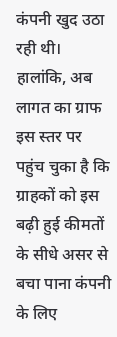कंपनी खुद उठा रही थी। हालांकि, अब लागत का ग्राफ इस स्तर पर पहुंच चुका है कि ग्राहकों को इस बढ़ी हुई कीमतों के सीधे असर से बचा पाना कंपनी के लिए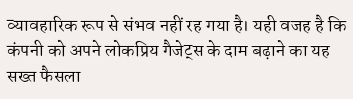व्यावहारिक रूप से संभव नहीं रह गया है। यही वजह है कि कंपनी को अपने लोकप्रिय गैजेट्स के दाम बढ़ाने का यह सख्त फैसला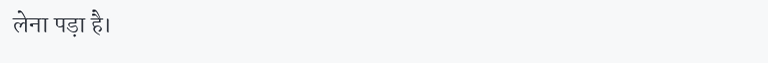लेना पड़ा है।